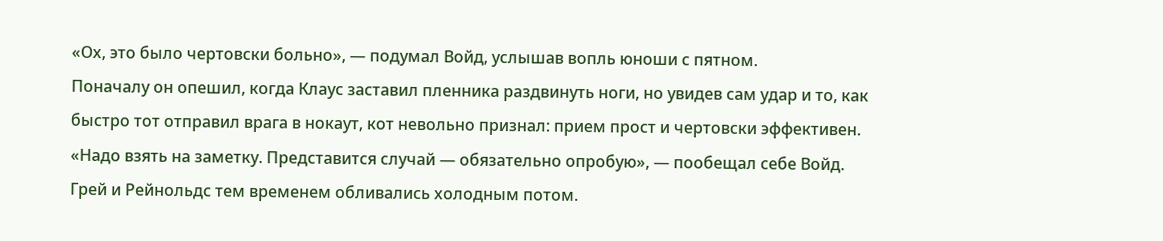«Ох, это было чертовски больно», — подумал Войд, услышав вопль юноши с пятном.
Поначалу он опешил, когда Клаус заставил пленника раздвинуть ноги, но увидев сам удар и то, как быстро тот отправил врага в нокаут, кот невольно признал: прием прост и чертовски эффективен.
«Надо взять на заметку. Представится случай — обязательно опробую», — пообещал себе Войд.
Грей и Рейнольдс тем временем обливались холодным потом.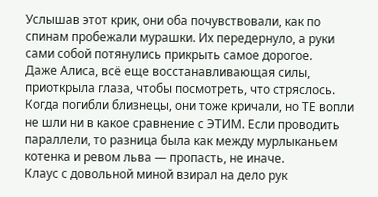Услышав этот крик, они оба почувствовали, как по спинам пробежали мурашки. Их передернуло, а руки сами собой потянулись прикрыть самое дорогое.
Даже Алиса, всё еще восстанавливающая силы, приоткрыла глаза, чтобы посмотреть, что стряслось. Когда погибли близнецы, они тоже кричали, но ТЕ вопли не шли ни в какое сравнение с ЭТИМ. Если проводить параллели, то разница была как между мурлыканьем котенка и ревом льва — пропасть, не иначе.
Клаус с довольной миной взирал на дело рук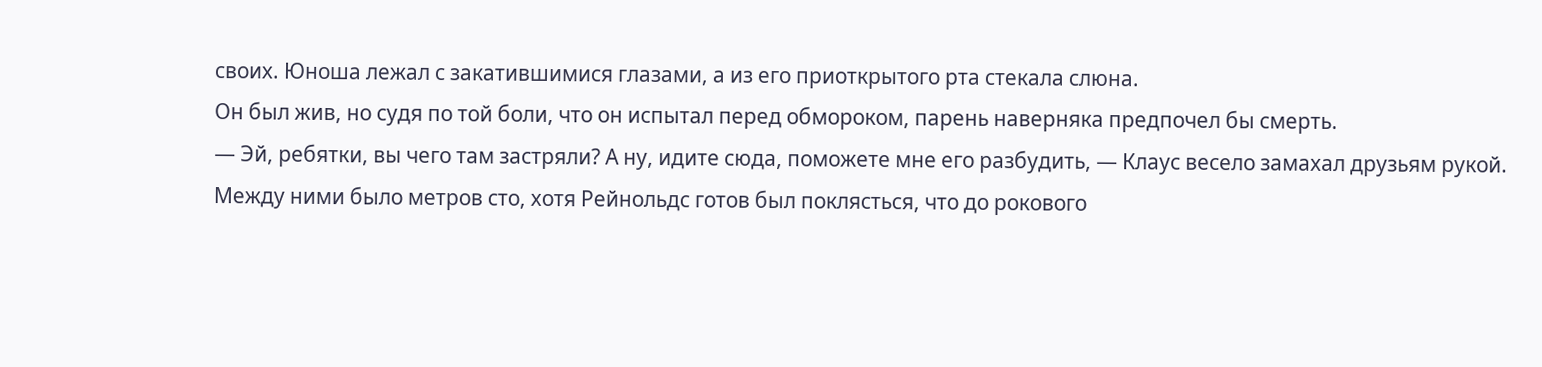своих. Юноша лежал с закатившимися глазами, а из его приоткрытого рта стекала слюна.
Он был жив, но судя по той боли, что он испытал перед обмороком, парень наверняка предпочел бы смерть.
— Эй, ребятки, вы чего там застряли? А ну, идите сюда, поможете мне его разбудить, — Клаус весело замахал друзьям рукой.
Между ними было метров сто, хотя Рейнольдс готов был поклясться, что до рокового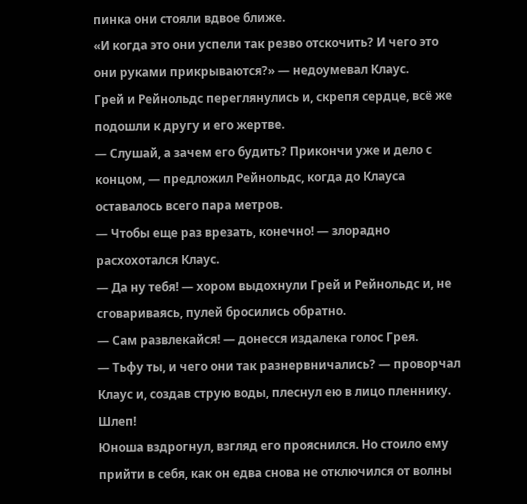пинка они стояли вдвое ближе.
«И когда это они успели так резво отскочить? И чего это они руками прикрываются?» — недоумевал Клаус.
Грей и Рейнольдс переглянулись и, скрепя сердце, всё же подошли к другу и его жертве.
— Слушай, а зачем его будить? Прикончи уже и дело с концом, — предложил Рейнольдс, когда до Клауса оставалось всего пара метров.
— Чтобы еще раз врезать, конечно! — злорадно расхохотался Клаус.
— Да ну тебя! — хором выдохнули Грей и Рейнольдс и, не сговариваясь, пулей бросились обратно.
— Сам развлекайся! — донесся издалека голос Грея.
— Тьфу ты, и чего они так разнервничались? — проворчал Клаус и, создав струю воды, плеснул ею в лицо пленнику.
Шлеп!
Юноша вздрогнул, взгляд его прояснился. Но стоило ему прийти в себя, как он едва снова не отключился от волны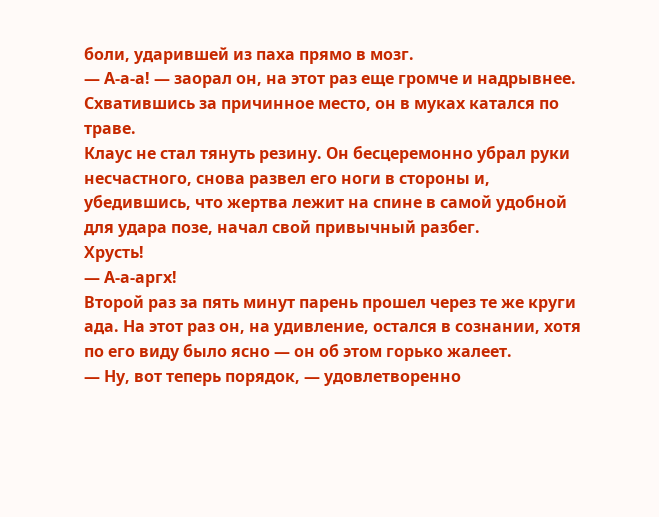боли, ударившей из паха прямо в мозг.
— А-а-а! — заорал он, на этот раз еще громче и надрывнее.
Схватившись за причинное место, он в муках катался по траве.
Клаус не стал тянуть резину. Он бесцеремонно убрал руки несчастного, снова развел его ноги в стороны и, убедившись, что жертва лежит на спине в самой удобной для удара позе, начал свой привычный разбег.
Хрусть!
— А-а-аргх!
Второй раз за пять минут парень прошел через те же круги ада. На этот раз он, на удивление, остался в сознании, хотя по его виду было ясно — он об этом горько жалеет.
— Ну, вот теперь порядок, — удовлетворенно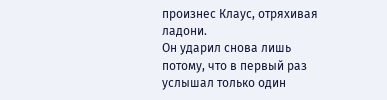произнес Клаус, отряхивая ладони.
Он ударил снова лишь потому, что в первый раз услышал только один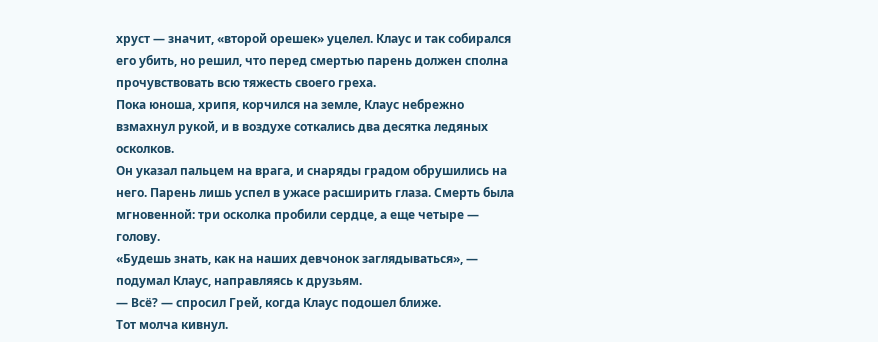хруст — значит, «второй орешек» уцелел. Клаус и так собирался его убить, но решил, что перед смертью парень должен сполна прочувствовать всю тяжесть своего греха.
Пока юноша, хрипя, корчился на земле, Клаус небрежно взмахнул рукой, и в воздухе соткались два десятка ледяных осколков.
Он указал пальцем на врага, и снаряды градом обрушились на него. Парень лишь успел в ужасе расширить глаза. Смерть была мгновенной: три осколка пробили сердце, а еще четыре — голову.
«Будешь знать, как на наших девчонок заглядываться», — подумал Клаус, направляясь к друзьям.
— Всё? — спросил Грей, когда Клаус подошел ближе.
Тот молча кивнул.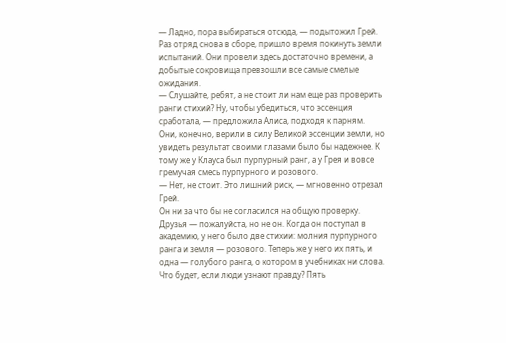— Ладно, пора выбираться отсюда, — подытожил Грей.
Раз отряд снова в сборе, пришло время покинуть земли испытаний. Они провели здесь достаточно времени, а добытые сокровища превзошли все самые смелые ожидания.
— Слушайте, ребят, а не стоит ли нам еще раз проверить ранги стихий? Ну, чтобы убедиться, что эссенция сработала, — предложила Алиса, подходя к парням.
Они, конечно, верили в силу Великой эссенции земли, но увидеть результат своими глазами было бы надежнее. К тому же у Клауса был пурпурный ранг, а у Грея и вовсе гремучая смесь пурпурного и розового.
— Нет, не стоит. Это лишний риск, — мгновенно отрезал Грей.
Он ни за что бы не согласился на общую проверку. Друзья — пожалуйста, но не он. Когда он поступал в академию, у него было две стихии: молния пурпурного ранга и земля — розового. Теперь же у него их пять, и одна — голубого ранга, о котором в учебниках ни слова.
Что будет, если люди узнают правду? Пять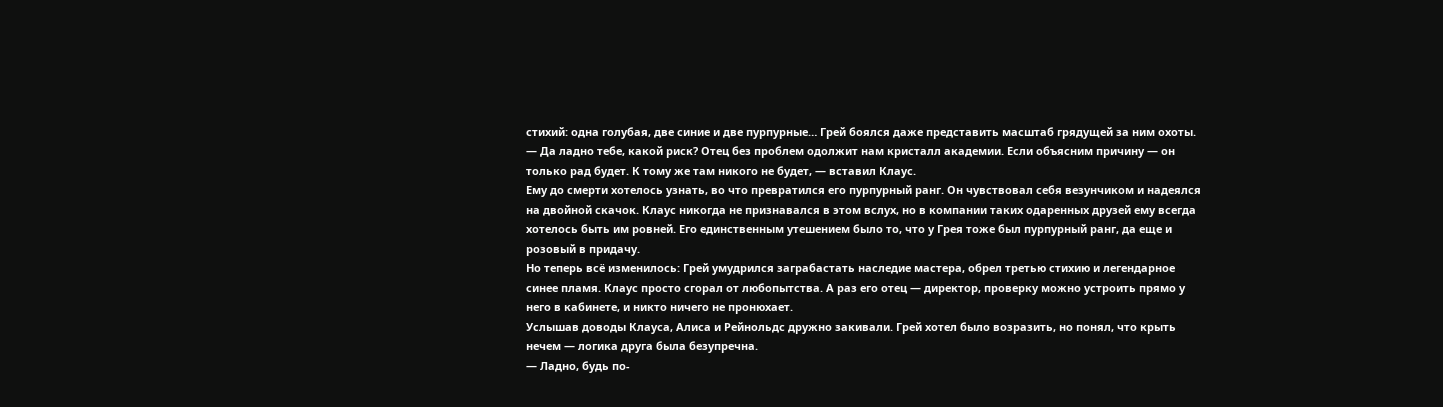стихий: одна голубая, две синие и две пурпурные… Грей боялся даже представить масштаб грядущей за ним охоты.
— Да ладно тебе, какой риск? Отец без проблем одолжит нам кристалл академии. Если объясним причину — он только рад будет. К тому же там никого не будет, — вставил Клаус.
Ему до смерти хотелось узнать, во что превратился его пурпурный ранг. Он чувствовал себя везунчиком и надеялся на двойной скачок. Клаус никогда не признавался в этом вслух, но в компании таких одаренных друзей ему всегда хотелось быть им ровней. Его единственным утешением было то, что у Грея тоже был пурпурный ранг, да еще и розовый в придачу.
Но теперь всё изменилось: Грей умудрился заграбастать наследие мастера, обрел третью стихию и легендарное синее пламя. Клаус просто сгорал от любопытства. А раз его отец — директор, проверку можно устроить прямо у него в кабинете, и никто ничего не пронюхает.
Услышав доводы Клауса, Алиса и Рейнольдс дружно закивали. Грей хотел было возразить, но понял, что крыть нечем — логика друга была безупречна.
— Ладно, будь по-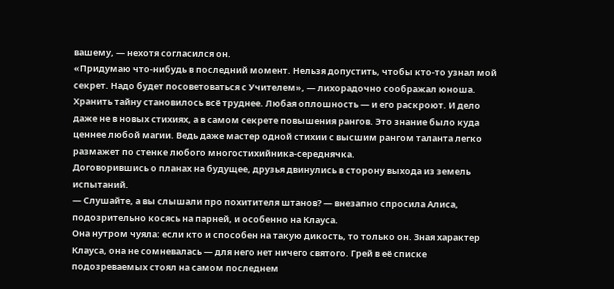вашему, — нехотя согласился он.
«Придумаю что-нибудь в последний момент. Нельзя допустить, чтобы кто-то узнал мой секрет. Надо будет посоветоваться с Учителем», — лихорадочно соображал юноша.
Хранить тайну становилось всё труднее. Любая оплошность — и его раскроют. И дело даже не в новых стихиях, а в самом секрете повышения рангов. Это знание было куда ценнее любой магии. Ведь даже мастер одной стихии с высшим рангом таланта легко размажет по стенке любого многостихийника-середнячка.
Договорившись о планах на будущее, друзья двинулись в сторону выхода из земель испытаний.
— Слушайте, а вы слышали про похитителя штанов? — внезапно спросила Алиса, подозрительно косясь на парней, и особенно на Клауса.
Она нутром чуяла: если кто и способен на такую дикость, то только он. Зная характер Клауса, она не сомневалась — для него нет ничего святого. Грей в её списке подозреваемых стоял на самом последнем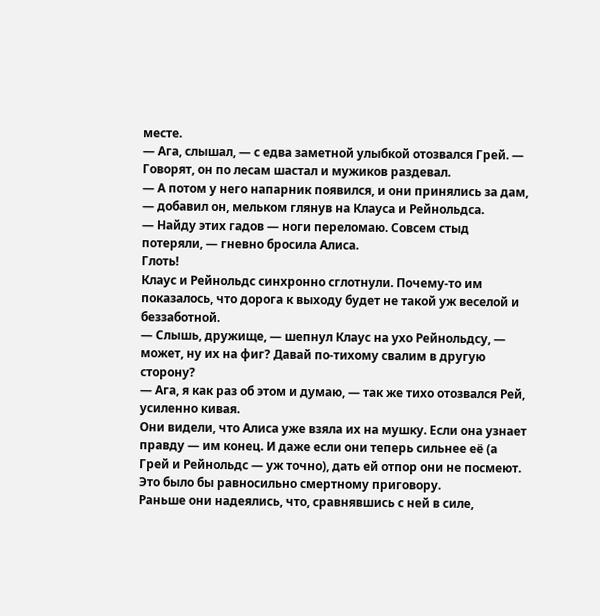месте.
— Ага, слышал, — с едва заметной улыбкой отозвался Грей. — Говорят, он по лесам шастал и мужиков раздевал.
— А потом у него напарник появился, и они принялись за дам, — добавил он, мельком глянув на Клауса и Рейнольдса.
— Найду этих гадов — ноги переломаю. Совсем стыд потеряли, — гневно бросила Алиса.
Глоть!
Клаус и Рейнольдс синхронно сглотнули. Почему-то им показалось, что дорога к выходу будет не такой уж веселой и беззаботной.
— Слышь, дружище, — шепнул Клаус на ухо Рейнольдсу, — может, ну их на фиг? Давай по-тихому свалим в другую сторону?
— Ага, я как раз об этом и думаю, — так же тихо отозвался Рей, усиленно кивая.
Они видели, что Алиса уже взяла их на мушку. Если она узнает правду — им конец. И даже если они теперь сильнее её (а Грей и Рейнольдс — уж точно), дать ей отпор они не посмеют. Это было бы равносильно смертному приговору.
Раньше они надеялись, что, сравнявшись с ней в силе,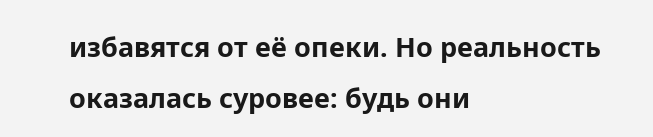избавятся от её опеки. Но реальность оказалась суровее: будь они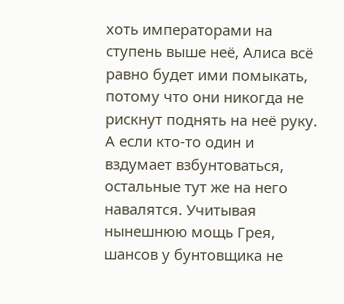хоть императорами на ступень выше неё, Алиса всё равно будет ими помыкать, потому что они никогда не рискнут поднять на неё руку.
А если кто-то один и вздумает взбунтоваться, остальные тут же на него навалятся. Учитывая нынешнюю мощь Грея, шансов у бунтовщика не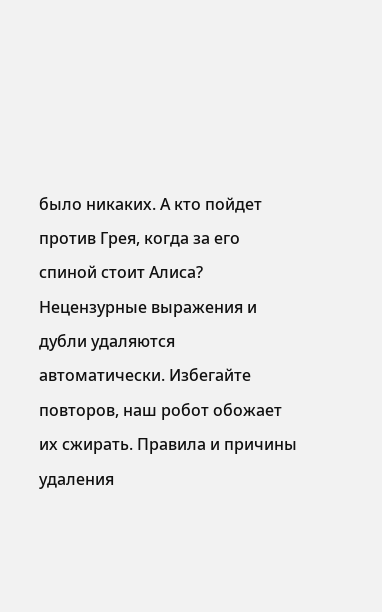было никаких. А кто пойдет против Грея, когда за его спиной стоит Алиса?
Нецензурные выражения и дубли удаляются автоматически. Избегайте повторов, наш робот обожает их сжирать. Правила и причины удаления